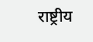राष्ट्रीय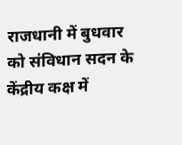राजधानी में बुधवार को संविधान सदन के केंद्रीय कक्ष में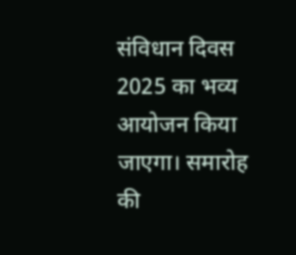संविधान दिवस 2025 का भव्य आयोजन किया जाएगा। समारोह की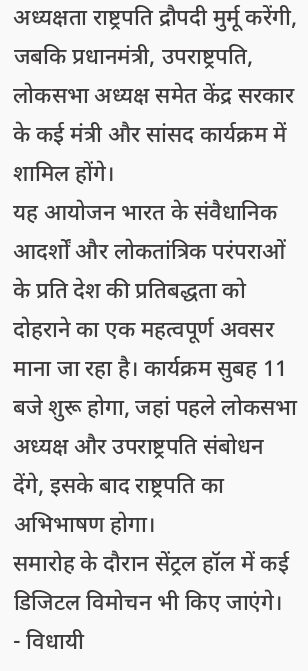अध्यक्षता राष्ट्रपति द्रौपदी मुर्मू करेंगी, जबकि प्रधानमंत्री, उपराष्ट्रपति, लोकसभा अध्यक्ष समेत केंद्र सरकार के कई मंत्री और सांसद कार्यक्रम में शामिल होंगे।
यह आयोजन भारत के संवैधानिक आदर्शों और लोकतांत्रिक परंपराओं के प्रति देश की प्रतिबद्धता को दोहराने का एक महत्वपूर्ण अवसर माना जा रहा है। कार्यक्रम सुबह 11 बजे शुरू होगा, जहां पहले लोकसभा अध्यक्ष और उपराष्ट्रपति संबोधन देंगे, इसके बाद राष्ट्रपति का अभिभाषण होगा।
समारोह के दौरान सेंट्रल हॉल में कई डिजिटल विमोचन भी किए जाएंगे।
- विधायी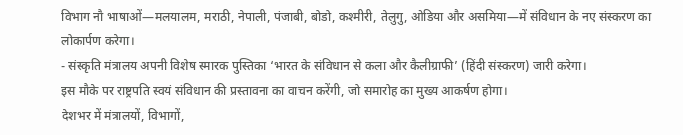विभाग नौ भाषाओं—मलयालम, मराठी, नेपाली, पंजाबी, बोडो, कश्मीरी, तेलुगु, ओडिया और असमिया—में संविधान के नए संस्करण का लोकार्पण करेगा।
- संस्कृति मंत्रालय अपनी विशेष स्मारक पुस्तिका ‘भारत के संविधान से कला और कैलीग्राफी’ (हिंदी संस्करण) जारी करेगा।
इस मौके पर राष्ट्रपति स्वयं संविधान की प्रस्तावना का वाचन करेंगी, जो समारोह का मुख्य आकर्षण होगा।
देशभर में मंत्रालयों, विभागों,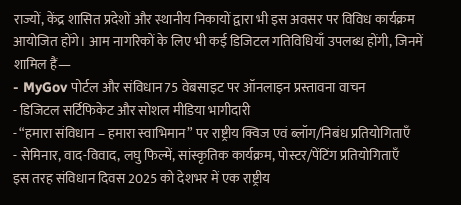राज्यों, केंद्र शासित प्रदेशों और स्थानीय निकायों द्वारा भी इस अवसर पर विविध कार्यक्रम आयोजित होंगे। आम नागरिकों के लिए भी कई डिजिटल गतिविधियाँ उपलब्ध होंगी, जिनमें शामिल हैं—
- MyGov पोर्टल और संविधान75 वेबसाइट पर ऑनलाइन प्रस्तावना वाचन
- डिजिटल सर्टिफिकेट और सोशल मीडिया भागीदारी
- “हमारा संविधान – हमारा स्वाभिमान” पर राष्ट्रीय क्विज एवं ब्लॉग/निबंध प्रतियोगिताएँ
- सेमिनार, वाद-विवाद, लघु फिल्में, सांस्कृतिक कार्यक्रम, पोस्टर/पेंटिंग प्रतियोगिताएँ
इस तरह संविधान दिवस 2025 को देशभर में एक राष्ट्रीय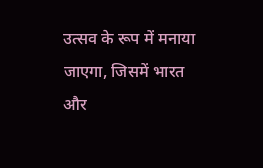उत्सव के रूप में मनाया जाएगा, जिसमें भारत और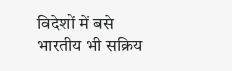विदेशों में बसे भारतीय भी सक्रिय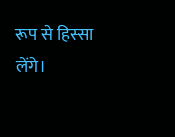रूप से हिस्सा लेंगे।